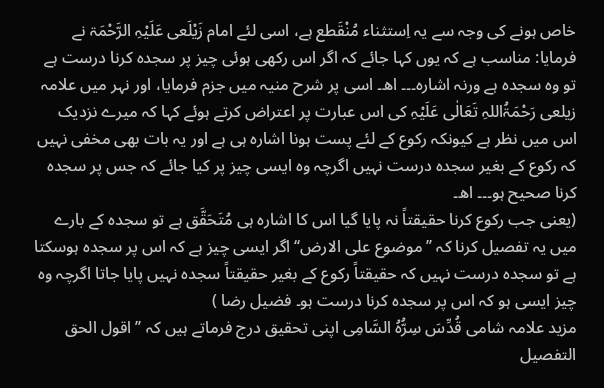خاص ہونے کی وجہ سے یہ اِستثناء مُنْقَطع ہے، اسی لئے امام زَیْلَعی عَلَیْہِ الرَّحْمَۃ نے فرمایا: مناسب ہے کہ یوں کہا جائے کہ اگر اس رکھی ہوئی چیز پر سجدہ کرنا درست ہے تو وہ سجدہ ہے ورنہ اشارہ۔۔۔ اھ۔ اسی پر شرح منیہ میں جزم فرمایا، اور نہر میں علامہ زیلعی رَحْمَۃُاللہِ تَعَالٰی عَلَیْہِ کی اس عبارت پر اعتراض کرتے ہوئے کہا کہ میرے نزدیک اس میں نظر ہے کیونکہ رکوع کے لئے پست ہونا اشارہ ہی ہے اور یہ بات بھی مخفی نہیں کہ رکوع کے بغیر سجدہ درست نہیں اگرچہ وہ ایسی چیز پر کیا جائے کہ جس پر سجدہ کرنا صحیح ہو۔۔۔ اھ۔
(یعنی جب رکوع کرنا حقیقتاً نہ پایا گیا اس کا اشارہ ہی مُتَحَقَّق ہے تو سجدہ کے بارے میں یہ تفصیل کرنا کہ ’’موضوع علی الارض‘‘ اگر ایسی چیز ہے کہ اس پر سجدہ ہوسکتا ہے تو سجدہ درست نہیں کہ حقیقتاً رکوع کے بغیر حقیقتاً سجدہ نہیں پایا جاتا اگرچہ وہ چیز ایسی ہو کہ اس پر سجدہ کرنا درست ہو۔ فضیل رضا )
مزید علامہ شامی قُدِّسَ سِرُّہُ السَّامِی اپنی تحقیق درج فرماتے ہیں کہ ’’اقول الحق التفصیل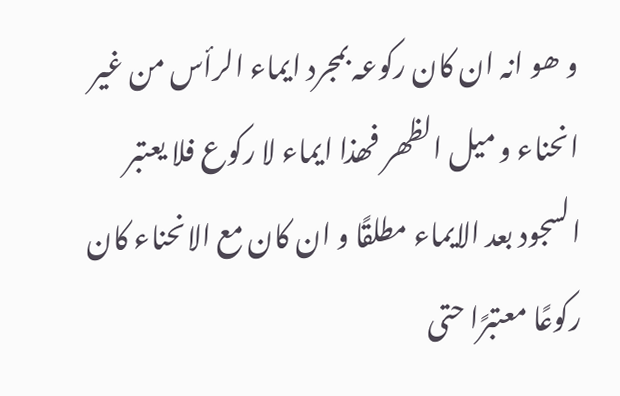و ھو انہ ان کان رکوعہ بمجرد ایماء الرأس من غیر انحناء و میل الظھر فھذا ایماء لا رکوع فلا یعتبر السجود بعد الایماء مطلقًا و ان کان مع الانحناء کان رکوعًا معتبرًا حتی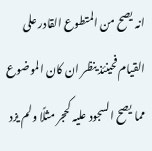انہ یصح من المتطوع القادر علی القیام فحینئذ ینظر ان کان الموضوع مما یصح السجود علیہ کحجر مثلًا ولم یزد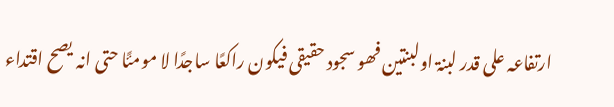ارتفاعہ علی قدر لبنۃ اولبنتین فھو سجود حقیقی فیکون راکعًا ساجدًا لا مومئًا حتی انہ یصح اقتداء